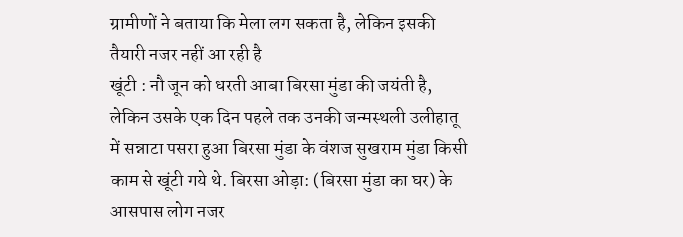ग्रामीणों ने बताया कि मेला लग सकता है, लेकिन इसकी तैयारी नजर नहीं आ रही है
खूंटी : नौ जून को धरती आबा बिरसा मुंडा की जयंती है, लेकिन उसके एक दिन पहले तक उनकी जन्मस्थली उलीहातू में सन्नाटा पसरा हुआ बिरसा मुंडा के वंशज सुखराम मुंडा किसी काम से खूंटी गये थे. बिरसा ओड़ा: (बिरसा मुंडा का घर) के आसपास लोग नजर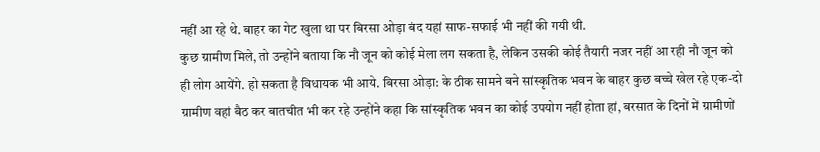नहीं आ रहे थे. बाहर का गेट खुला था पर बिरसा ओड़ा बंद यहां साफ-सफाई भी नहीं की गयी थी.
कुछ ग्रामीण मिले, तो उन्होंने बताया कि नौ जून को कोई मेला लग सकता है, लेकिन उसकी कोई तैयारी नजर नहीं आ रही नौ जून को ही लोग आयेंगे. हो सकता है विधायक भी आये. बिरसा ओड़ा: के ठीक सामने बने सांस्कृतिक भवन के बाहर कुछ बच्चे खेल रहे एक-दो ग्रामीण वहां बैठ कर बातचीत भी कर रहे उन्होंने कहा कि सांस्कृतिक भवन का कोई उपयोग नहीं होता हां, बरसात के दिनों में ग्रामीणों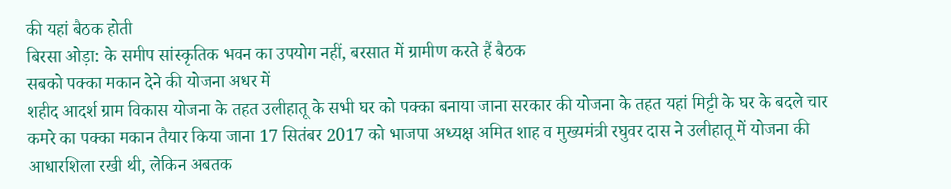की यहां बैठक होती
बिरसा ओड़ा: के समीप सांस्कृतिक भवन का उपयोग नहीं, बरसात में ग्रामीण करते हैं बैठक
सबको पक्का मकान देने की योजना अधर में
शहीद आदर्श ग्राम विकास योजना के तहत उलीहातू के सभी घर को पक्का बनाया जाना सरकार की योजना के तहत यहां मिट्टी के घर के बदले चार कमरे का पक्का मकान तैयार किया जाना 17 सितंबर 2017 को भाजपा अध्यक्ष अमित शाह व मुख्यमंत्री रघुवर दास ने उलीहातू में योजना की आधारशिला रखी थी, लेकिन अबतक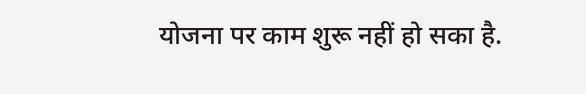योजना पर काम शुरू नहीं हो सका है.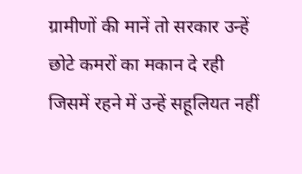ग्रामीणों की मानें तो सरकार उन्हें छोटे कमरों का मकान दे रही जिसमें रहने में उन्हें सहूलियत नहीं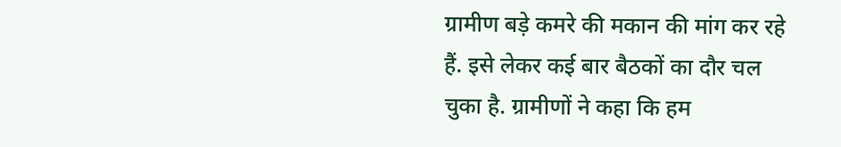ग्रामीण बड़े कमरे की मकान की मांग कर रहे हैं. इसे लेकर कई बार बैठकों का दौर चल चुका है. ग्रामीणों ने कहा कि हम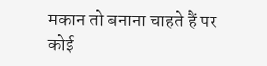मकान तो बनाना चाहते हैं पर कोई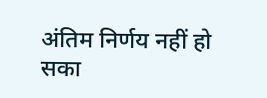अंतिम निर्णय नहीं हो
सका